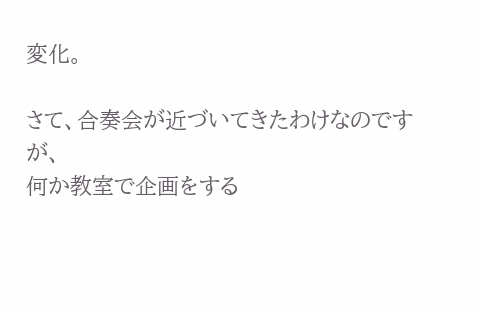変化。

さて、合奏会が近づいてきたわけなのですが、
何か教室で企画をする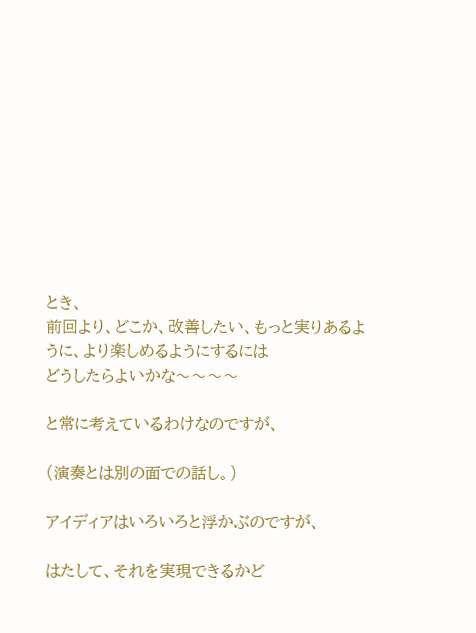とき、
前回より、どこか、改善したい、もっと実りあるように、より楽しめるようにするには
どうしたらよいかな〜〜〜〜

と常に考えているわけなのですが、

(演奏とは別の面での話し。)

アイディアはいろいろと浮かぶのですが、

はたして、それを実現できるかど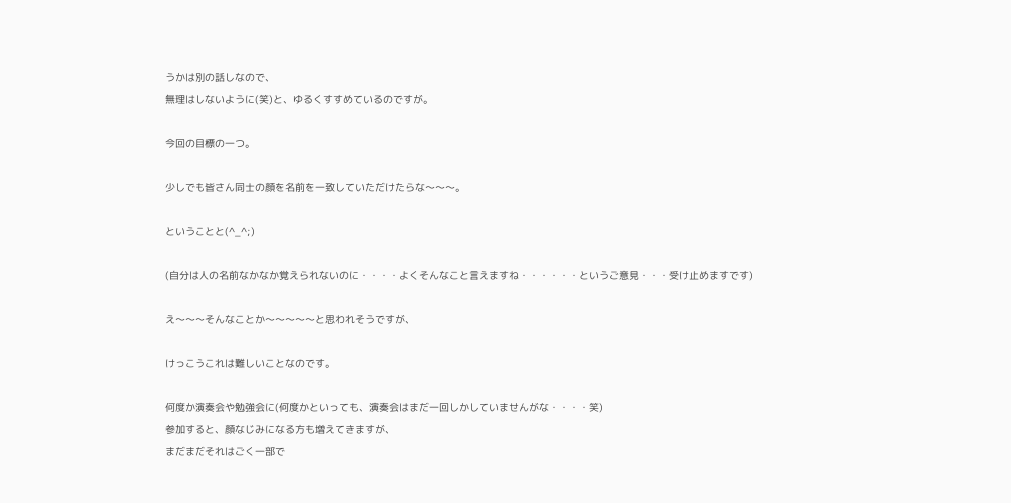うかは別の話しなので、
無理はしないように(笑)と、ゆるくすすめているのですが。

今回の目標の一つ。

少しでも皆さん同士の顔を名前を一致していただけたらな〜〜〜。

ということと(^_^;)

(自分は人の名前なかなか覚えられないのに・・・・よくそんなこと言えますね・・・・・・というご意見・・・受け止めますです)

え〜〜〜そんなことか〜〜〜〜〜と思われそうですが、

けっこうこれは難しいことなのです。

何度か演奏会や勉強会に(何度かといっても、演奏会はまだ一回しかしていませんがな・・・・笑)
参加すると、顔なじみになる方も増えてきますが、
まだまだそれはごく一部で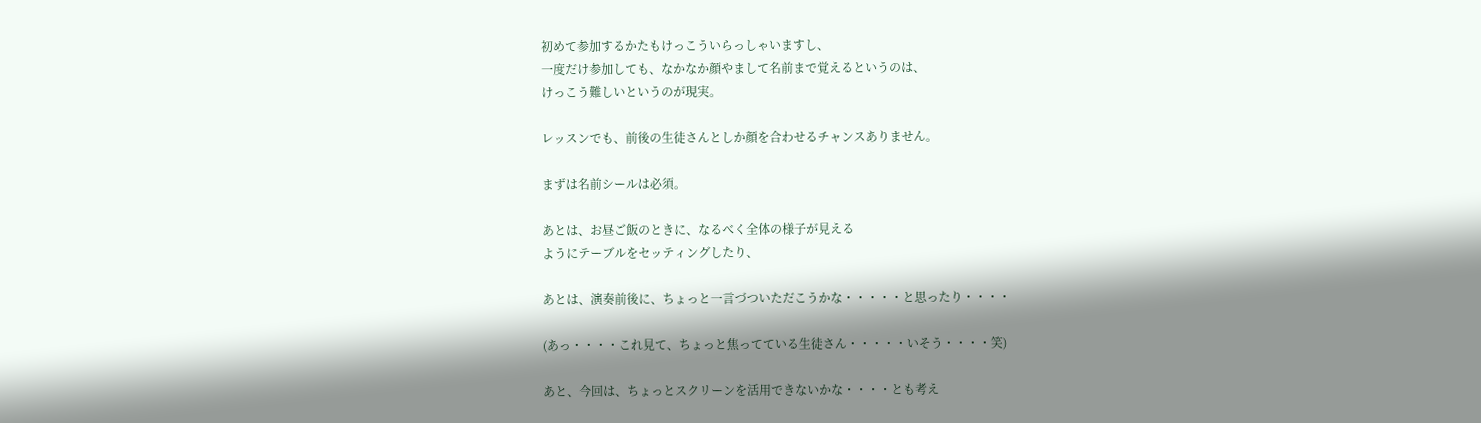初めて参加するかたもけっこういらっしゃいますし、
一度だけ参加しても、なかなか顔やまして名前まで覚えるというのは、
けっこう難しいというのが現実。

レッスンでも、前後の生徒さんとしか顔を合わせるチャンスありません。

まずは名前シールは必須。

あとは、お昼ご飯のときに、なるべく全体の様子が見える
ようにテーブルをセッティングしたり、

あとは、演奏前後に、ちょっと一言づついただこうかな・・・・・と思ったり・・・・

(あっ・・・・これ見て、ちょっと焦ってている生徒さん・・・・・いそう・・・・笑)

あと、今回は、ちょっとスクリーンを活用できないかな・・・・とも考え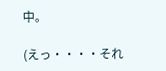中。

(えっ・・・・それ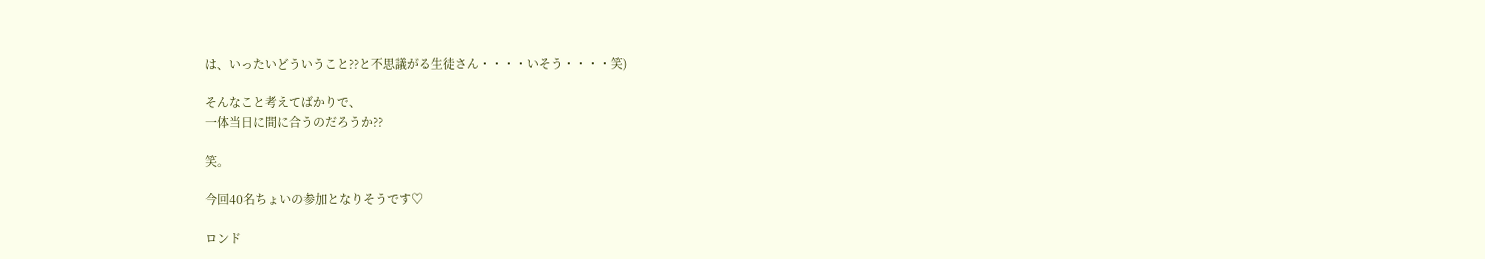は、いったいどういうこと??と不思議がる生徒さん・・・・いそう・・・・笑)

そんなこと考えてばかりで、
一体当日に間に合うのだろうか??

笑。

今回40名ちょいの参加となりそうです♡

ロンド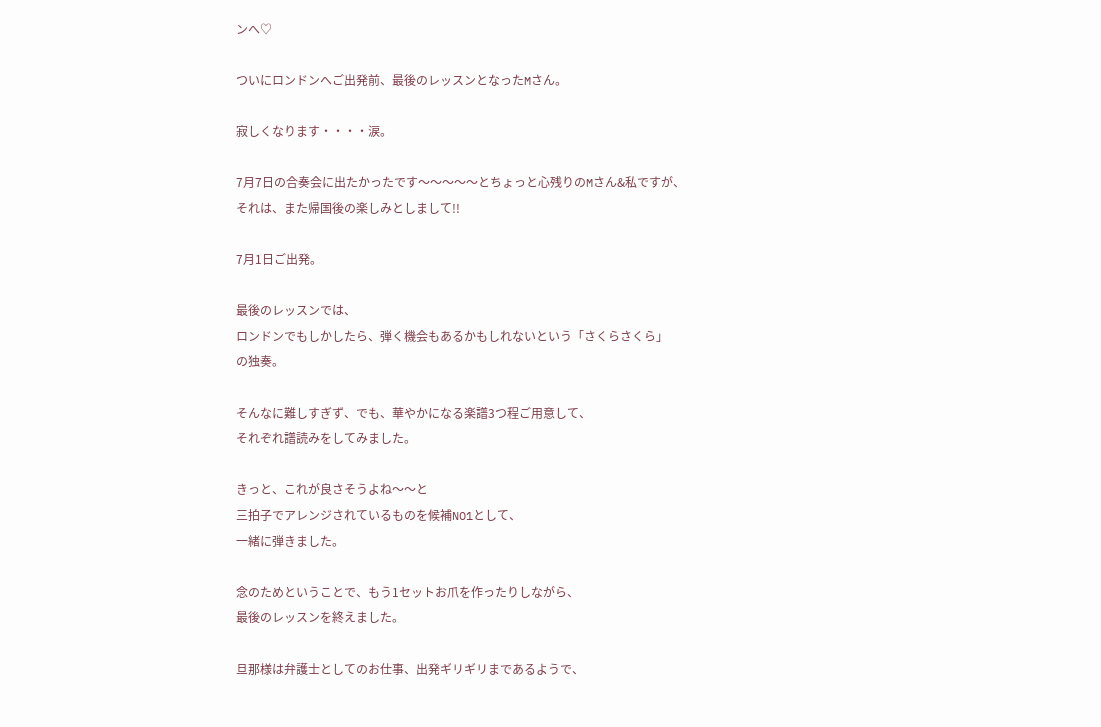ンへ♡

ついにロンドンへご出発前、最後のレッスンとなったMさん。

寂しくなります・・・・涙。

7月7日の合奏会に出たかったです〜〜〜〜〜とちょっと心残りのMさん&私ですが、
それは、また帰国後の楽しみとしまして!!

7月1日ご出発。

最後のレッスンでは、
ロンドンでもしかしたら、弾く機会もあるかもしれないという「さくらさくら」
の独奏。

そんなに難しすぎず、でも、華やかになる楽譜3つ程ご用意して、
それぞれ譜読みをしてみました。

きっと、これが良さそうよね〜〜と
三拍子でアレンジされているものを候補NO1として、
一緒に弾きました。

念のためということで、もう1セットお爪を作ったりしながら、
最後のレッスンを終えました。

旦那様は弁護士としてのお仕事、出発ギリギリまであるようで、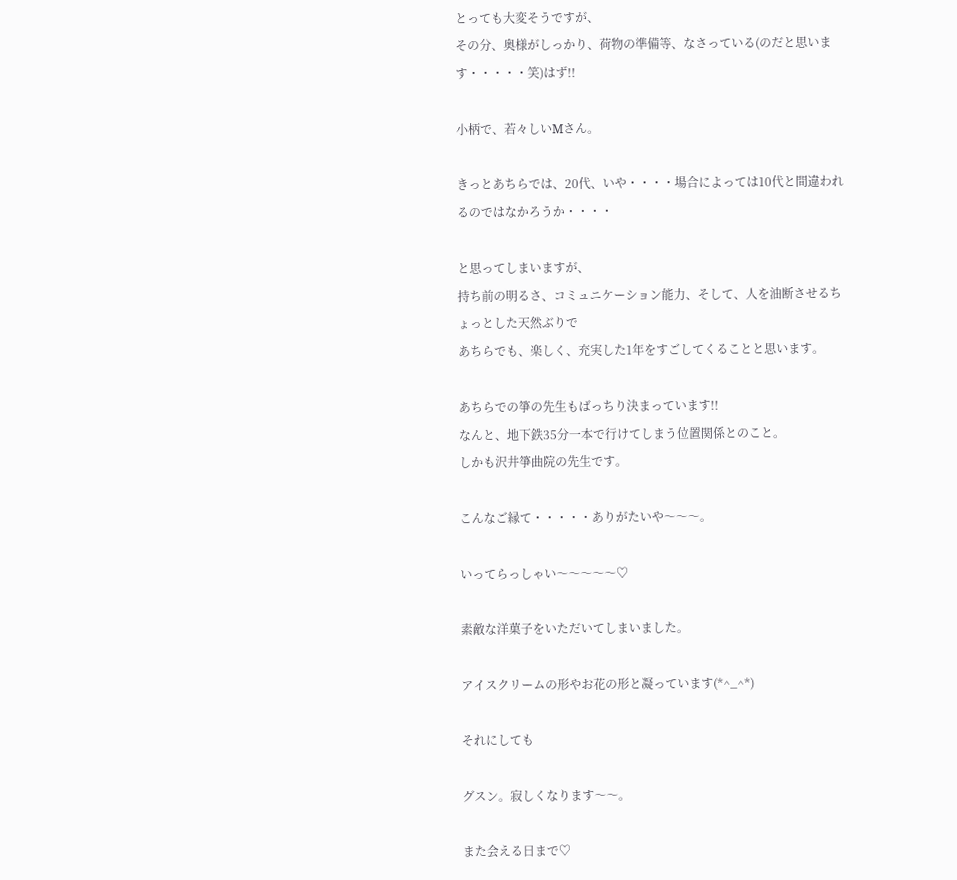とっても大変そうですが、
その分、奥様がしっかり、荷物の準備等、なさっている(のだと思います・・・・・笑)はず!!

小柄で、若々しいMさん。

きっとあちらでは、20代、いや・・・・場合によっては10代と間違われるのではなかろうか・・・・

と思ってしまいますが、
持ち前の明るさ、コミュニケーション能力、そして、人を油断させるちょっとした天然ぶりで
あちらでも、楽しく、充実した1年をすごしてくることと思います。

あちらでの箏の先生もばっちり決まっています!!
なんと、地下鉄35分一本で行けてしまう位置関係とのこと。
しかも沢井箏曲院の先生です。

こんなご縁て・・・・・ありがたいや〜〜〜。

いってらっしゃい〜〜〜〜〜♡

素敵な洋菓子をいただいてしまいました。

アイスクリームの形やお花の形と凝っています(*^_^*)

それにしても

グスン。寂しくなります〜〜。

また会える日まで♡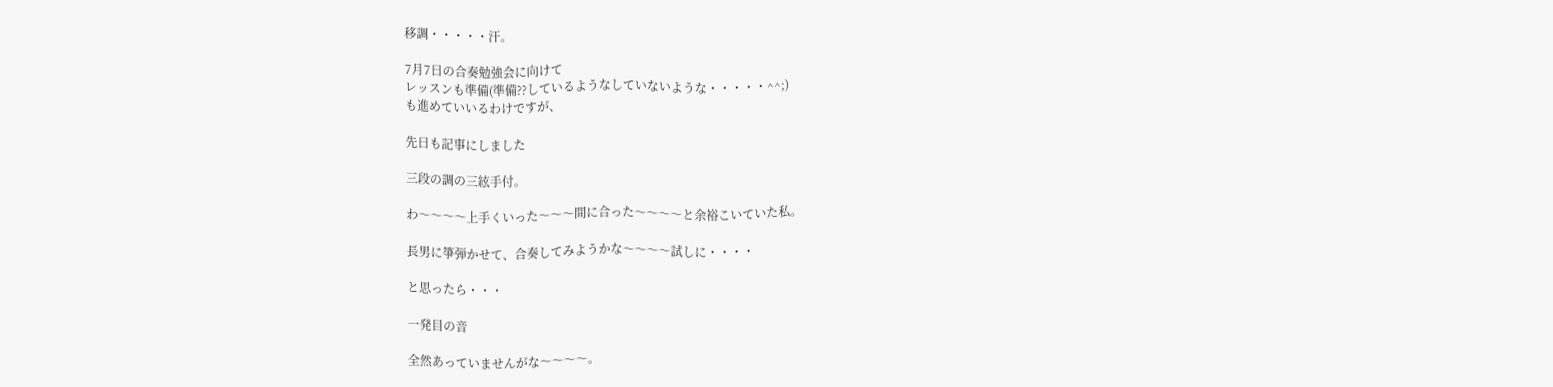移調・・・・・汗。

7月7日の合奏勉強会に向けて
レッスンも準備(準備??しているようなしていないような・・・・・^^;)
も進めていいるわけですが、

先日も記事にしました

三段の調の三絃手付。

わ〜〜〜〜上手くいった〜〜〜間に合った〜〜〜〜と余裕こいていた私。

長男に箏弾かせて、合奏してみようかな〜〜〜〜試しに・・・・

と思ったら・・・

一発目の音

全然あっていませんがな〜〜〜〜。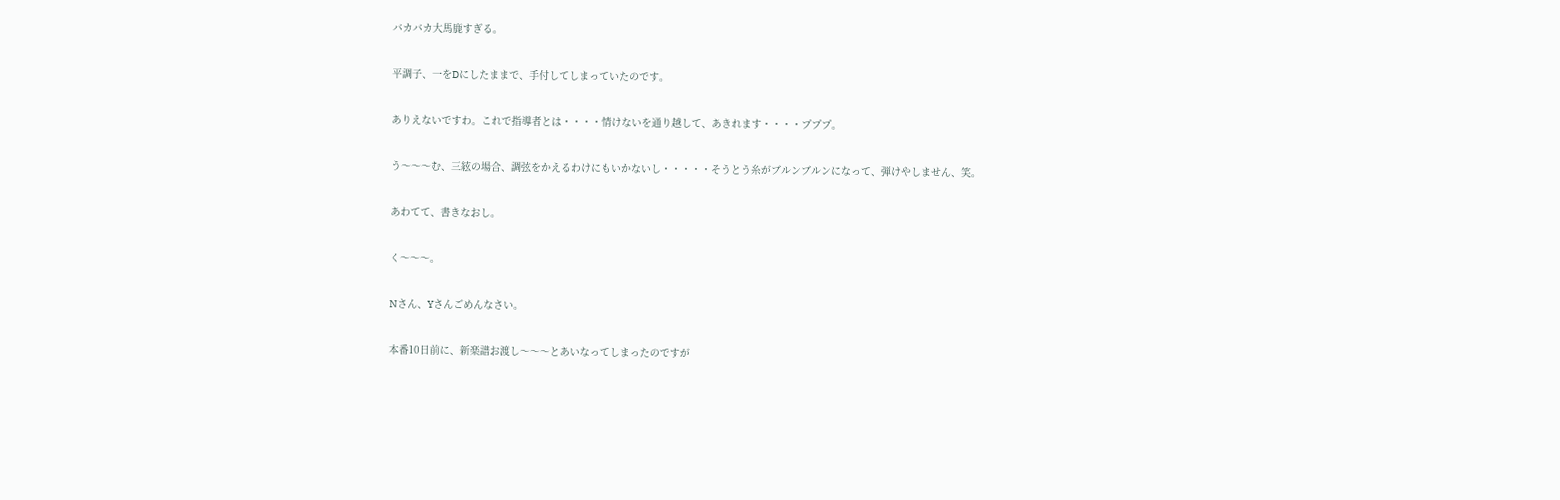バカバカ大馬鹿すぎる。

平調子、一をDにしたままで、手付してしまっていたのです。

ありえないですわ。これで指導者とは・・・・情けないを通り越して、あきれます・・・・プププ。

う〜〜〜む、三絃の場合、調弦をかえるわけにもいかないし・・・・・そうとう糸がブルンブルンになって、弾けやしません、笑。

あわてて、書きなおし。

く〜〜〜。

Nさん、Yさんごめんなさい。

本番10日前に、新楽譜お渡し〜〜〜とあいなってしまったのですが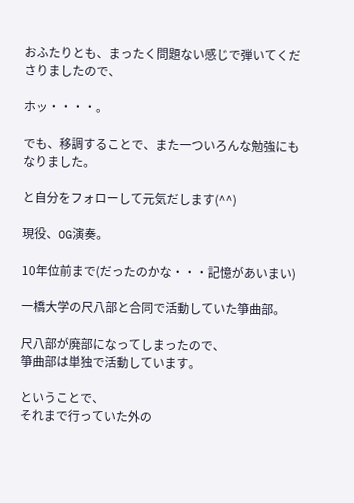おふたりとも、まったく問題ない感じで弾いてくださりましたので、

ホッ・・・・。

でも、移調することで、また一ついろんな勉強にもなりました。

と自分をフォローして元気だします(^^)

現役、OG演奏。

10年位前まで(だったのかな・・・記憶があいまい)

一橋大学の尺八部と合同で活動していた箏曲部。

尺八部が廃部になってしまったので、
箏曲部は単独で活動しています。

ということで、
それまで行っていた外の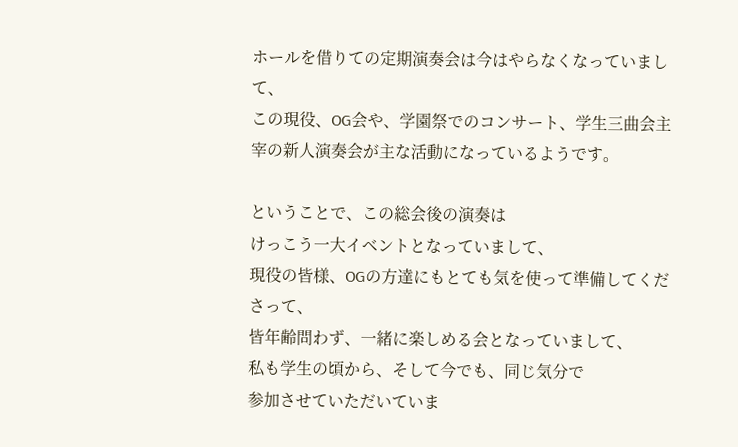ホールを借りての定期演奏会は今はやらなくなっていまして、
この現役、OG会や、学園祭でのコンサート、学生三曲会主宰の新人演奏会が主な活動になっているようです。

ということで、この総会後の演奏は
けっこう一大イベントとなっていまして、
現役の皆様、OGの方達にもとても気を使って準備してくださって、
皆年齢問わず、一緒に楽しめる会となっていまして、
私も学生の頃から、そして今でも、同じ気分で
参加させていただいていま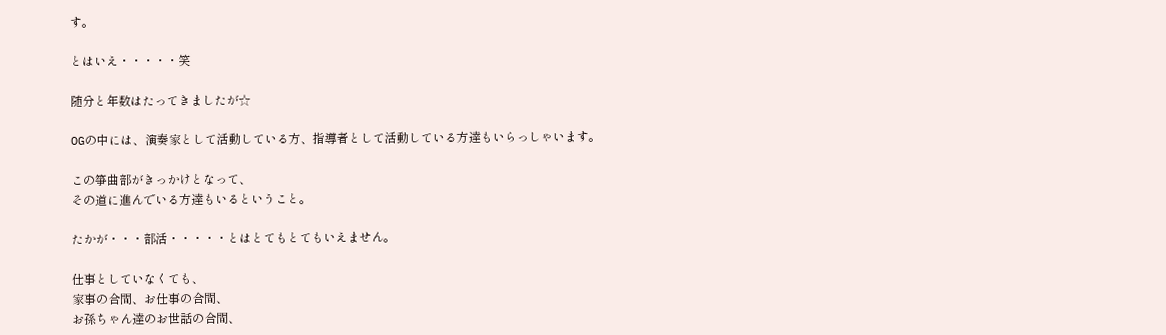す。

とはいえ・・・・・笑

随分と年数はたってきましたが☆

OGの中には、演奏家として活動している方、指導者として活動している方達もいらっしゃいます。

この箏曲部がきっかけとなって、
その道に進んでいる方達もいるということ。

たかが・・・部活・・・・・とはとてもとてもいえません。

仕事としていなくても、
家事の合間、お仕事の合間、
お孫ちゃん達のお世話の合間、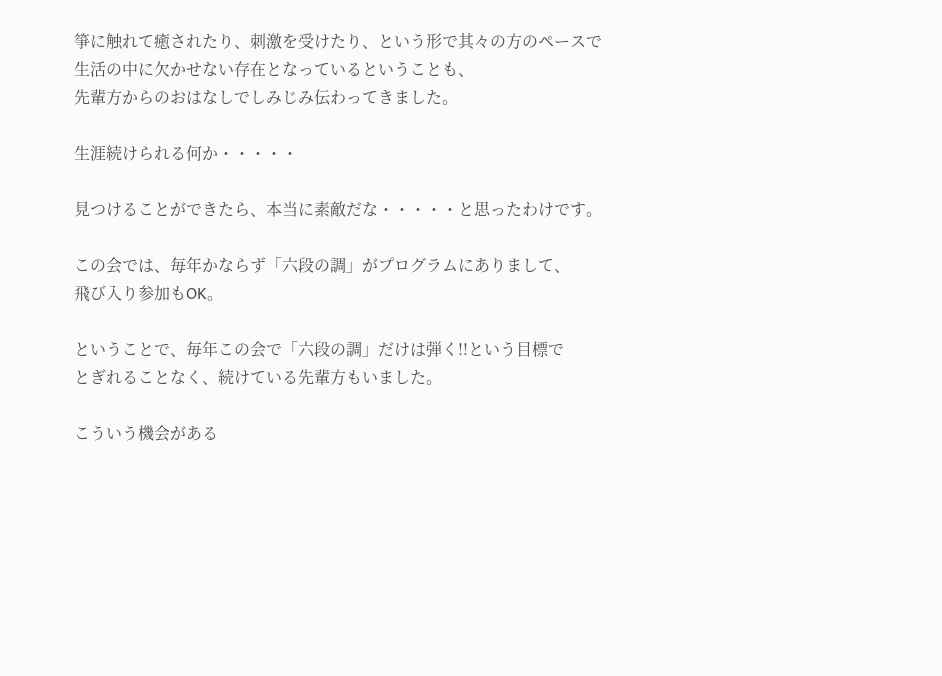箏に触れて癒されたり、刺激を受けたり、という形で其々の方のペースで
生活の中に欠かせない存在となっているということも、
先輩方からのおはなしでしみじみ伝わってきました。

生涯続けられる何か・・・・・

見つけることができたら、本当に素敵だな・・・・・と思ったわけです。

この会では、毎年かならず「六段の調」がプログラムにありまして、
飛び入り参加もOK。

ということで、毎年この会で「六段の調」だけは弾く!!という目標で
とぎれることなく、続けている先輩方もいました。

こういう機会がある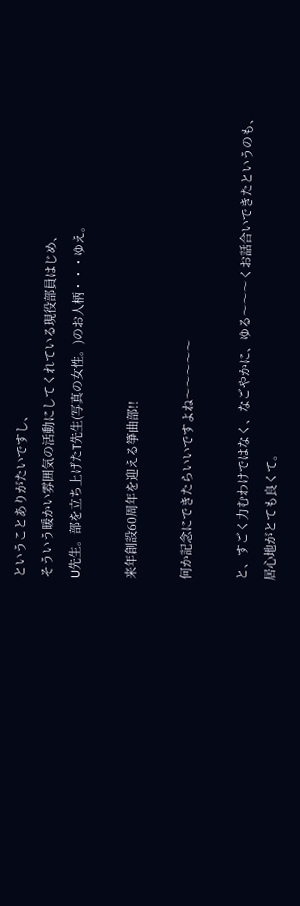ということありがたいですし、
そういう暖かい雰囲気の活動にしてくれている現役部員はじめ、
U先生。部を立ち上げたT先生(写真の女性。)のお人柄・・・ゆえ。

来年創設60周年を迎える箏曲部!!

何か記念にできたらいいですよね〜〜〜〜〜

と、すごく力むわけではなく、なごやかに、ゆる〜〜〜くお話合いできたというのも、
居心地がとても良くて。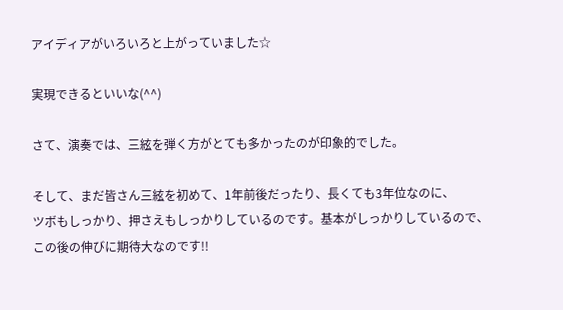アイディアがいろいろと上がっていました☆

実現できるといいな(^^)

さて、演奏では、三絃を弾く方がとても多かったのが印象的でした。

そして、まだ皆さん三絃を初めて、1年前後だったり、長くても3年位なのに、
ツボもしっかり、押さえもしっかりしているのです。基本がしっかりしているので、
この後の伸びに期待大なのです!!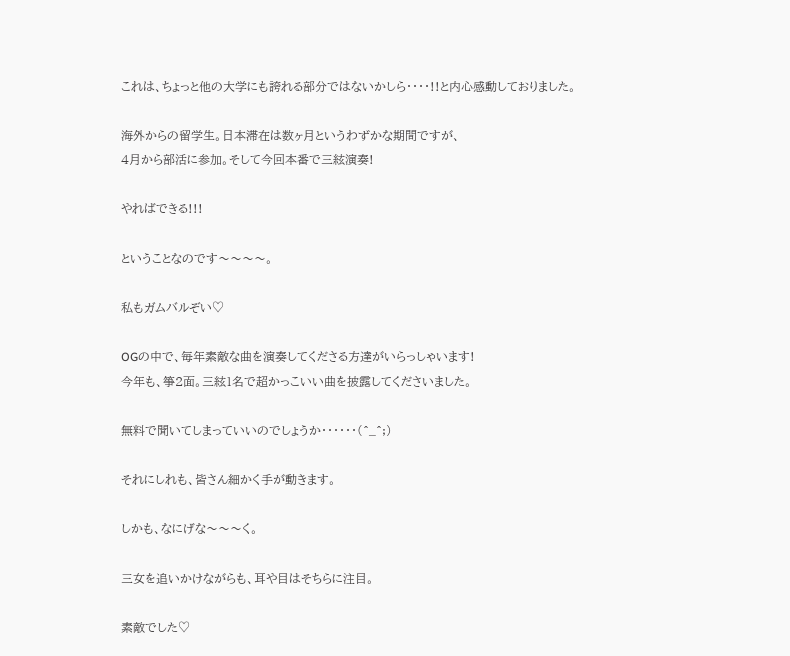これは、ちょっと他の大学にも誇れる部分ではないかしら・・・・!!と内心感動しておりました。

海外からの留学生。日本滞在は数ヶ月というわずかな期間ですが、
4月から部活に参加。そして今回本番で三絃演奏!

やればできる!!!

ということなのです〜〜〜〜。

私もガムバルぞい♡

OGの中で、毎年素敵な曲を演奏してくださる方達がいらっしゃいます!
今年も、箏2面。三絃1名で超かっこいい曲を披露してくださいました。

無料で聞いてしまっていいのでしょうか・・・・・・(^_^;)

それにしれも、皆さん細かく手が動きます。

しかも、なにげな〜〜〜く。

三女を追いかけながらも、耳や目はそちらに注目。

素敵でした♡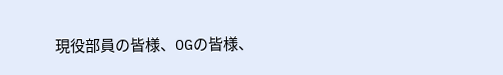現役部員の皆様、OGの皆様、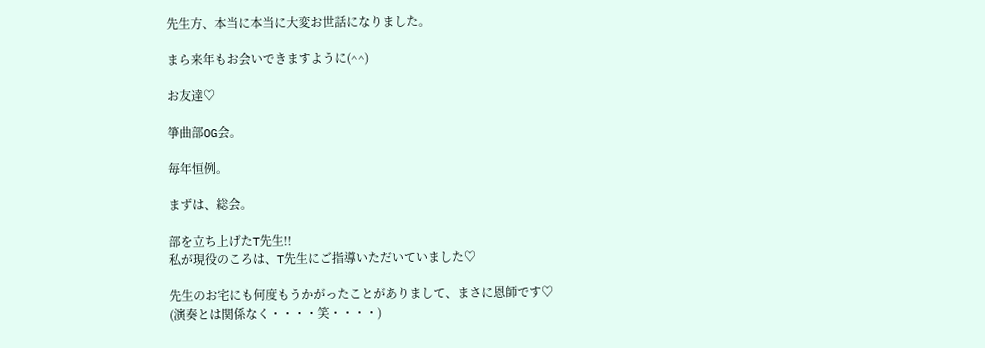先生方、本当に本当に大変お世話になりました。

まら来年もお会いできますように(^^)

お友達♡

箏曲部OG会。

毎年恒例。

まずは、総会。

部を立ち上げたT先生!!
私が現役のころは、T先生にご指導いただいていました♡

先生のお宅にも何度もうかがったことがありまして、まさに恩師です♡
(演奏とは関係なく・・・・笑・・・・)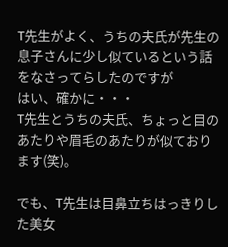T先生がよく、うちの夫氏が先生の息子さんに少し似ているという話をなさってらしたのですが
はい、確かに・・・
T先生とうちの夫氏、ちょっと目のあたりや眉毛のあたりが似ております(笑)。

でも、T先生は目鼻立ちはっきりした美女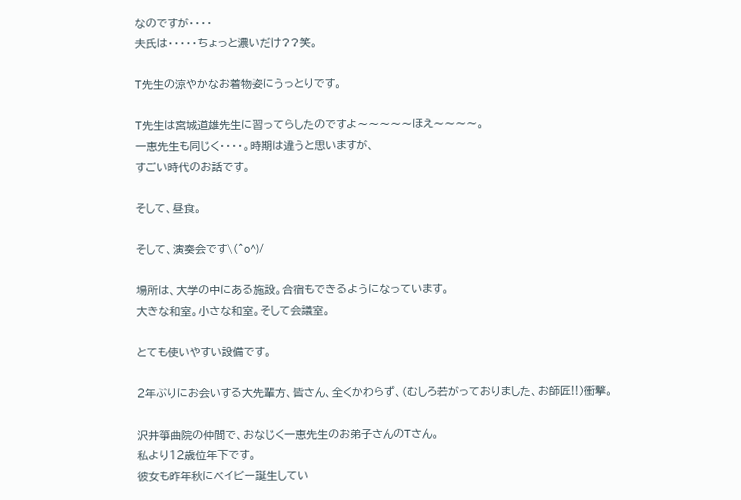なのですが・・・・
夫氏は・・・・・ちょっと濃いだけ??笑。

T先生の涼やかなお着物姿にうっとりです。

T先生は宮城道雄先生に習ってらしたのですよ〜〜〜〜〜ほえ〜〜〜〜。
一恵先生も同じく・・・・。時期は違うと思いますが、
すごい時代のお話です。

そして、昼食。

そして、演奏会です\(^o^)/

場所は、大学の中にある施設。合宿もできるようになっています。
大きな和室。小さな和室。そして会議室。

とても使いやすい設備です。

2年ぶりにお会いする大先輩方、皆さん、全くかわらず、(むしろ若がっておりました、お師匠!!)衝撃。

沢井箏曲院の仲間で、おなじく一恵先生のお弟子さんのTさん。
私より12歳位年下です。
彼女も昨年秋にベイビー誕生してい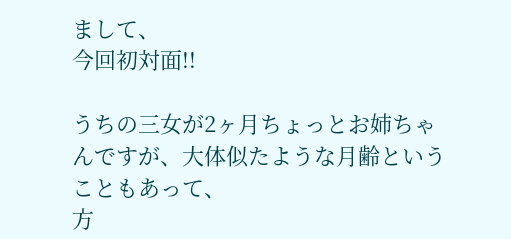まして、
今回初対面!!

うちの三女が2ヶ月ちょっとお姉ちゃんですが、大体似たような月齢ということもあって、
方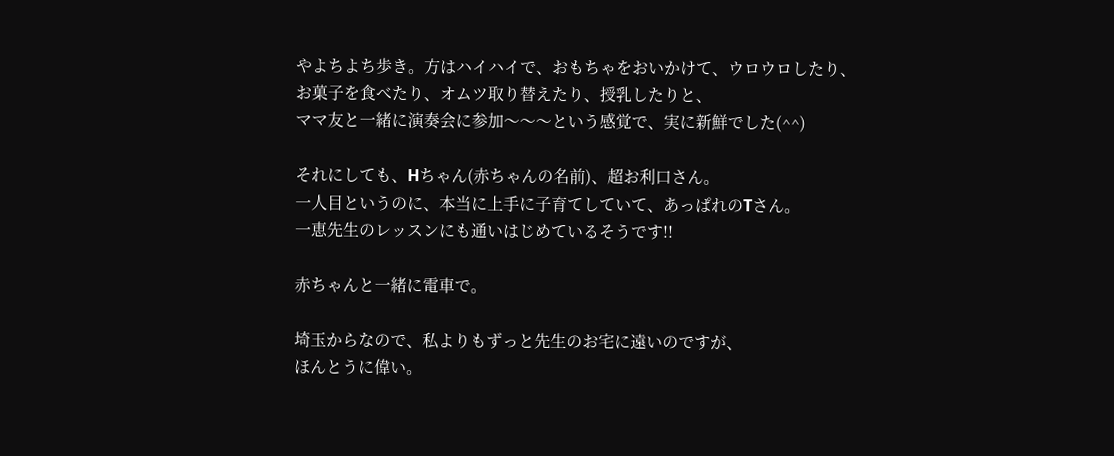やよちよち歩き。方はハイハイで、おもちゃをおいかけて、ウロウロしたり、
お菓子を食べたり、オムツ取り替えたり、授乳したりと、
ママ友と一緒に演奏会に参加〜〜〜という感覚で、実に新鮮でした(^^)

それにしても、Hちゃん(赤ちゃんの名前)、超お利口さん。
一人目というのに、本当に上手に子育てしていて、あっぱれのTさん。
一恵先生のレッスンにも通いはじめているそうです!!

赤ちゃんと一緒に電車で。

埼玉からなので、私よりもずっと先生のお宅に遠いのですが、
ほんとうに偉い。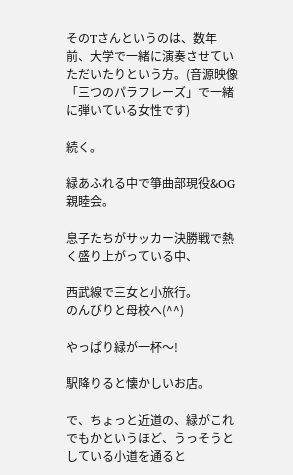そのTさんというのは、数年前、大学で一緒に演奏させていただいたりという方。(音源映像「三つのパラフレーズ」で一緒に弾いている女性です)

続く。

緑あふれる中で箏曲部現役&OG親睦会。

息子たちがサッカー決勝戦で熱く盛り上がっている中、

西武線で三女と小旅行。
のんびりと母校へ(^^)

やっぱり緑が一杯〜!

駅降りると懐かしいお店。

で、ちょっと近道の、緑がこれでもかというほど、うっそうとしている小道を通ると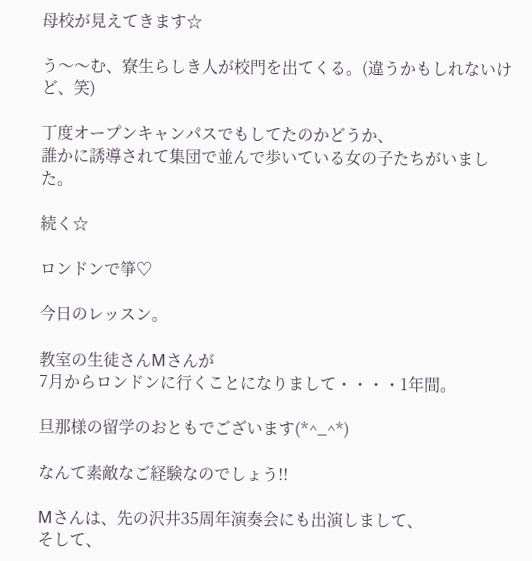母校が見えてきます☆

う〜〜む、寮生らしき人が校門を出てくる。(違うかもしれないけど、笑)

丁度オープンキャンパスでもしてたのかどうか、
誰かに誘導されて集団で並んで歩いている女の子たちがいました。

続く☆

ロンドンで箏♡

今日のレッスン。

教室の生徒さんMさんが
7月からロンドンに行くことになりまして・・・・1年間。

旦那様の留学のおともでございます(*^_^*)

なんて素敵なご経験なのでしょう!!

Mさんは、先の沢井35周年演奏会にも出演しまして、
そして、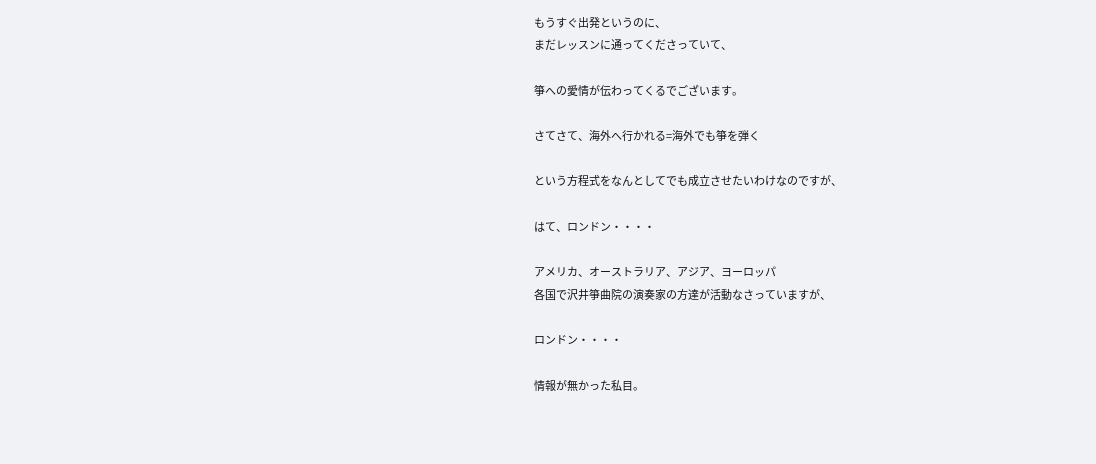もうすぐ出発というのに、
まだレッスンに通ってくださっていて、

箏への愛情が伝わってくるでございます。

さてさて、海外へ行かれる=海外でも箏を弾く

という方程式をなんとしてでも成立させたいわけなのですが、

はて、ロンドン・・・・

アメリカ、オーストラリア、アジア、ヨーロッパ
各国で沢井箏曲院の演奏家の方達が活動なさっていますが、

ロンドン・・・・

情報が無かった私目。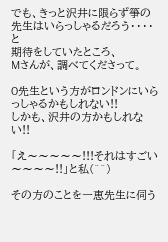でも、きっと沢井に限らず箏の先生はいらっしゃるだろう・・・・と
期待をしていたところ、
Mさんが、調べてくださって。

O先生という方がロンドンにいらっしゃるかもしれない!!
しかも、沢井の方かもしれない!!

「え〜〜〜〜〜!!!それはすごい〜〜〜〜!!」と私(^^)

その方のことを一恵先生に伺う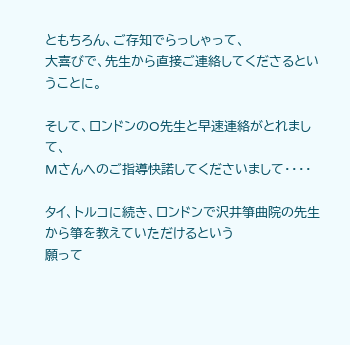ともちろん、ご存知でらっしゃって、
大喜びで、先生から直接ご連絡してくださるということに。

そして、ロンドンのO先生と早速連絡がとれまして、
Mさんへのご指導快諾してくださいまして・・・・

タイ、トルコに続き、ロンドンで沢井箏曲院の先生から箏を教えていただけるという
願って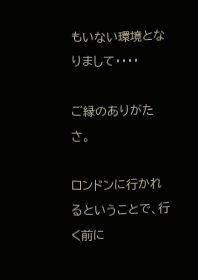もいない環境となりまして・・・・

ご縁のありがたさ。

ロンドンに行かれるということで、行く前に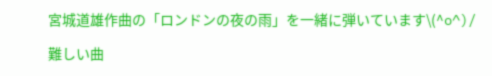宮城道雄作曲の「ロンドンの夜の雨」を一緒に弾いています\(^o^)/

難しい曲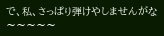で、私、さっぱり弾けやしませんがな〜〜〜〜〜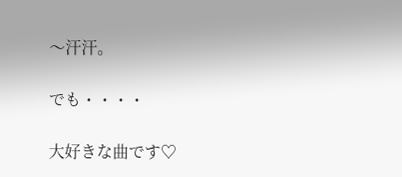〜汗汗。

でも・・・・

大好きな曲です♡